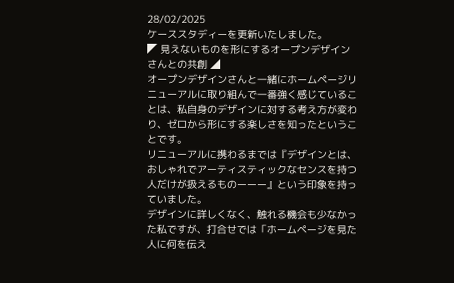28/02/2025
ケーススタディーを更新いたしました。
◤ 見えないものを形にするオープンデザインさんとの共創 ◢
オープンデザインさんと一緒にホームページリニューアルに取り組んで一番強く感じていることは、私自身のデザインに対する考え方が変わり、ゼロから形にする楽しさを知ったということです。
リニューアルに携わるまでは『デザインとは、おしゃれでアーティスティックなセンスを持つ人だけが扱えるものーーー』という印象を持っていました。
デザインに詳しくなく、触れる機会も少なかった私ですが、打合せでは「ホームページを見た人に何を伝え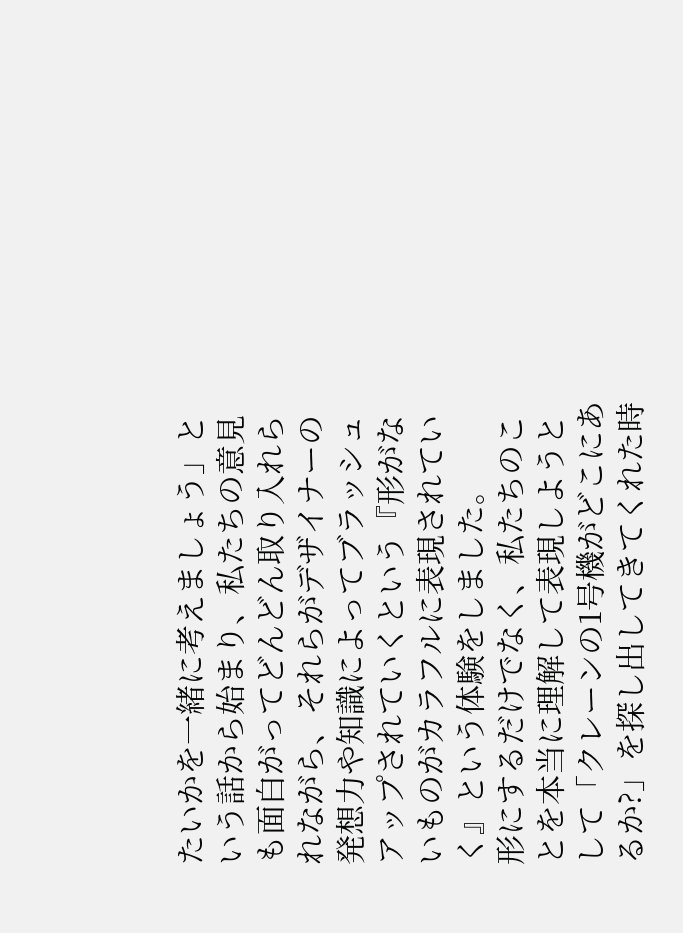たいかを一緒に考えましょう」という話から始まり、私たちの意見も面白がってどんどん取り入れられながら、それらがデザイナーの発想力や知識によってブラッシュアップされていくという『形がないものがカラフルに表現されていく』という体験をしました。
形にするだけでなく、私たちのことを本当に理解して表現しようとして「クレーンの1号機がどこにあるか?」を探し出してきてくれた時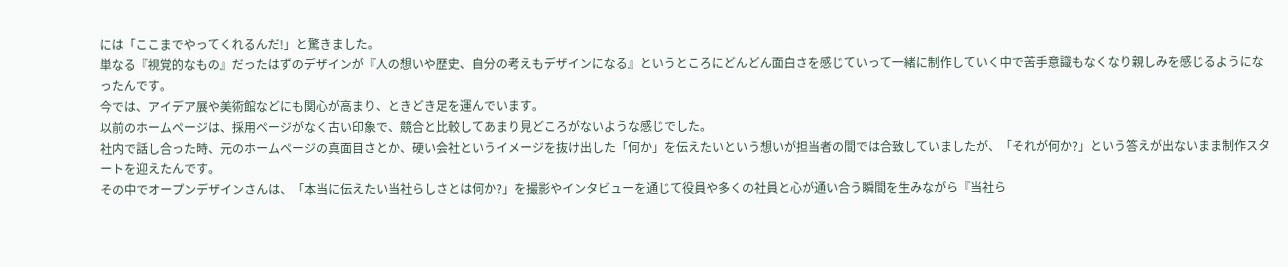には「ここまでやってくれるんだ!」と驚きました。
単なる『視覚的なもの』だったはずのデザインが『人の想いや歴史、自分の考えもデザインになる』というところにどんどん面白さを感じていって一緒に制作していく中で苦手意識もなくなり親しみを感じるようになったんです。
今では、アイデア展や美術館などにも関心が高まり、ときどき足を運んでいます。
以前のホームページは、採用ページがなく古い印象で、競合と比較してあまり見どころがないような感じでした。
社内で話し合った時、元のホームページの真面目さとか、硬い会社というイメージを抜け出した「何か」を伝えたいという想いが担当者の間では合致していましたが、「それが何か?」という答えが出ないまま制作スタートを迎えたんです。
その中でオープンデザインさんは、「本当に伝えたい当社らしさとは何か?」を撮影やインタビューを通じて役員や多くの社員と心が通い合う瞬間を生みながら『当社ら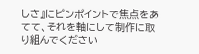しさ』にピンポイントで焦点をあてて、それを軸にして制作に取り組んでください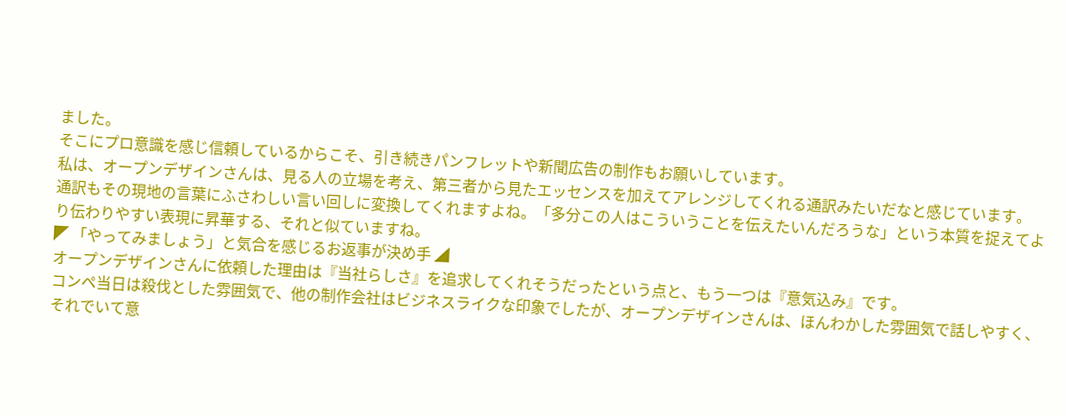ました。
そこにプロ意識を感じ信頼しているからこそ、引き続きパンフレットや新聞広告の制作もお願いしています。
私は、オープンデザインさんは、見る人の立場を考え、第三者から見たエッセンスを加えてアレンジしてくれる通訳みたいだなと感じています。
通訳もその現地の言葉にふさわしい言い回しに変換してくれますよね。「多分この人はこういうことを伝えたいんだろうな」という本質を捉えてより伝わりやすい表現に昇華する、それと似ていますね。
◤ 「やってみましょう」と気合を感じるお返事が決め手 ◢
オープンデザインさんに依頼した理由は『当社らしさ』を追求してくれそうだったという点と、もう一つは『意気込み』です。
コンペ当日は殺伐とした雰囲気で、他の制作会社はビジネスライクな印象でしたが、オープンデザインさんは、ほんわかした雰囲気で話しやすく、それでいて意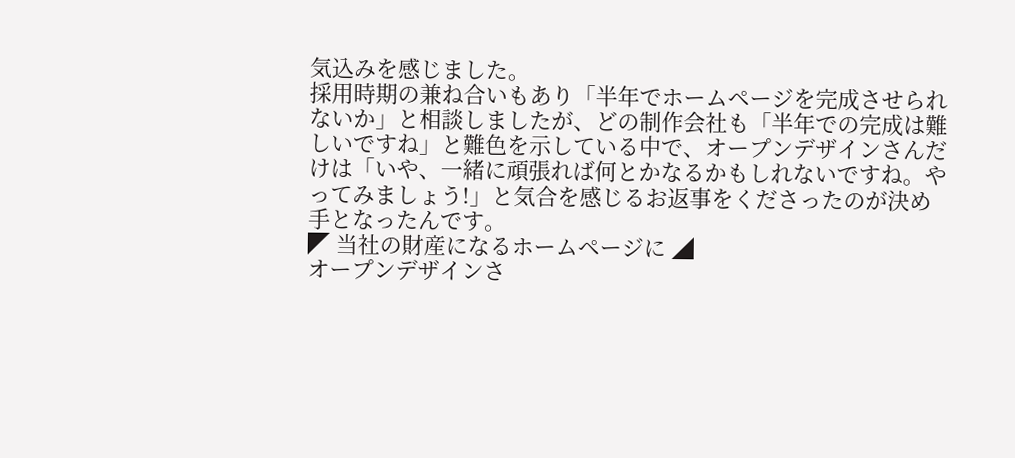気込みを感じました。
採用時期の兼ね合いもあり「半年でホームページを完成させられないか」と相談しましたが、どの制作会社も「半年での完成は難しいですね」と難色を示している中で、オープンデザインさんだけは「いや、一緒に頑張れば何とかなるかもしれないですね。やってみましょう!」と気合を感じるお返事をくださったのが決め手となったんです。
◤ 当社の財産になるホームページに ◢
オープンデザインさ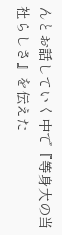んとお話していく中で『等身大の当社らしさ』を伝えた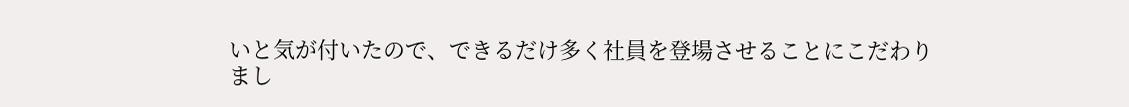いと気が付いたので、できるだけ多く社員を登場させることにこだわりまし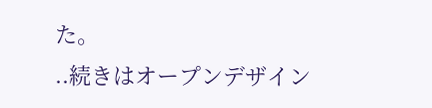た。
..続きはオープンデザイン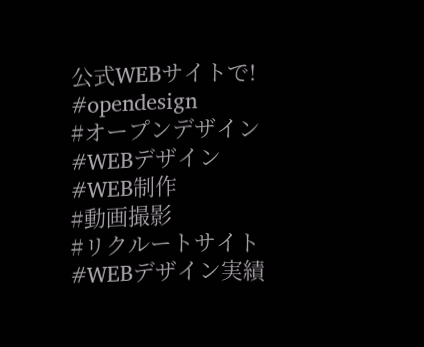公式WEBサイトで!
#opendesign
#オープンデザイン
#WEBデザイン
#WEB制作
#動画撮影
#リクルートサイト
#WEBデザイン実績